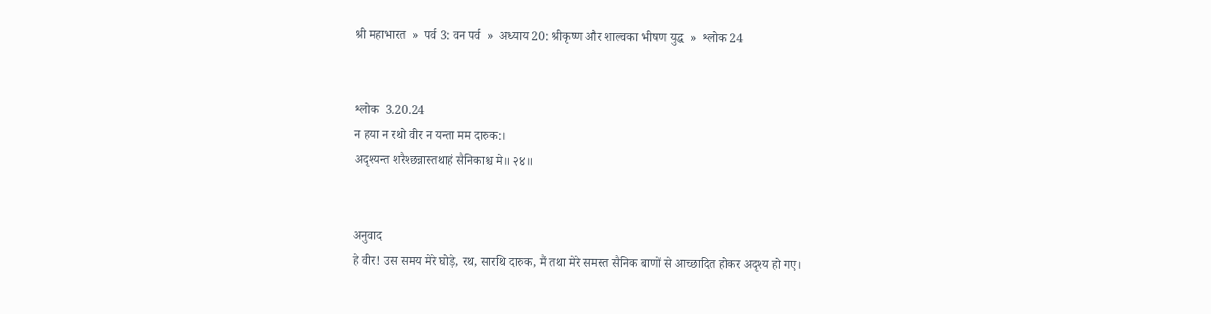श्री महाभारत  »  पर्व 3: वन पर्व  »  अध्याय 20: श्रीकृष्ण और शाल्वका भीषण युद्ध  »  श्लोक 24


श्लोक  3.20.24
न हया न रथो वीर न यन्ता मम दारुक:।
अदृश्यन्त शरैश्छन्नास्तथाहं सैनिकाश्च मे॥ २४॥


अनुवाद
हे वीर! उस समय मेरे घोड़े, रथ, सारथि दारुक, मैं तथा मेरे समस्त सैनिक बाणों से आच्छादित होकर अदृश्य हो गए।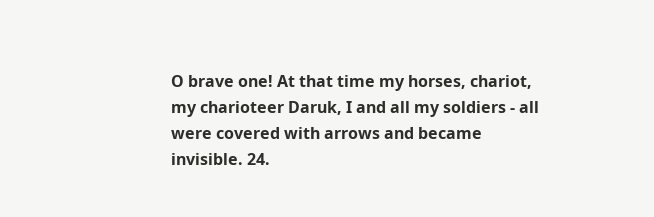O brave one! At that time my horses, chariot, my charioteer Daruk, I and all my soldiers - all were covered with arrows and became invisible. 24.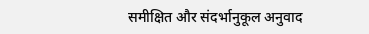समीक्षित और संदर्भानुकूल अनुवाद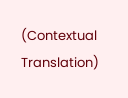(Contextual Translation)